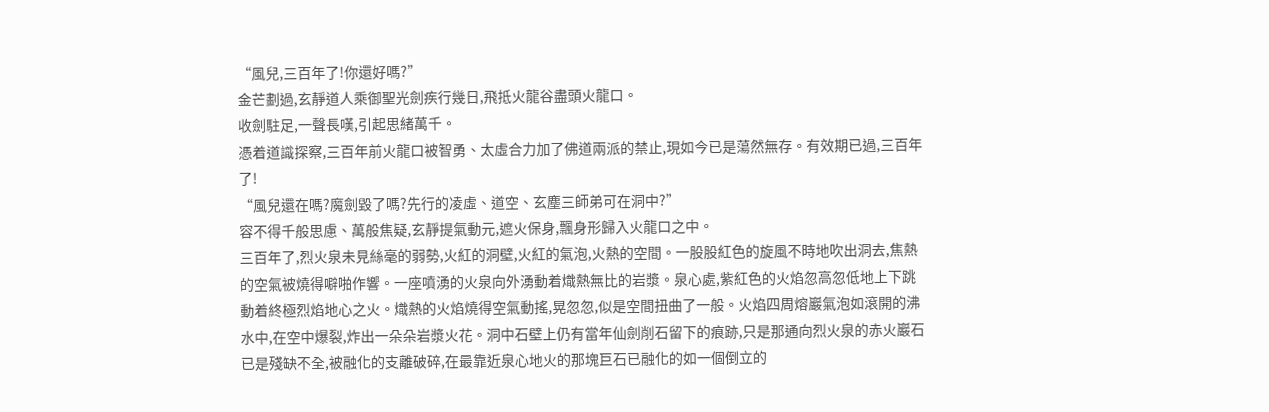“風兒,三百年了!你還好嗎?”
金芒劃過,玄靜道人乘御聖光劍疾行幾日,飛抵火龍谷盡頭火龍口。
收劍駐足,一聲長嘆,引起思緒萬千。
憑着道識探察,三百年前火龍口被智勇、太虛合力加了佛道兩派的禁止,現如今已是蕩然無存。有效期已過,三百年了!
“風兒還在嗎?魔劍毀了嗎?先行的凌虛、道空、玄塵三師弟可在洞中?”
容不得千般思慮、萬般焦疑,玄靜提氣動元,遮火保身,飄身形歸入火龍口之中。
三百年了,烈火泉未見絲毫的弱勢,火紅的洞壁,火紅的氣泡,火熱的空間。一股股紅色的旋風不時地吹出洞去,焦熱的空氣被燒得噼啪作響。一座噴湧的火泉向外湧動着熾熱無比的岩漿。泉心處,紫紅色的火焰忽高忽低地上下跳動着終極烈焰地心之火。熾熱的火焰燒得空氣動搖,晃忽忽,似是空間扭曲了一般。火焰四周熔巖氣泡如滾開的沸水中,在空中爆裂,炸出一朵朵岩漿火花。洞中石壁上仍有當年仙劍削石留下的痕跡,只是那通向烈火泉的赤火巖石已是殘缺不全,被融化的支離破碎,在最靠近泉心地火的那塊巨石已融化的如一個倒立的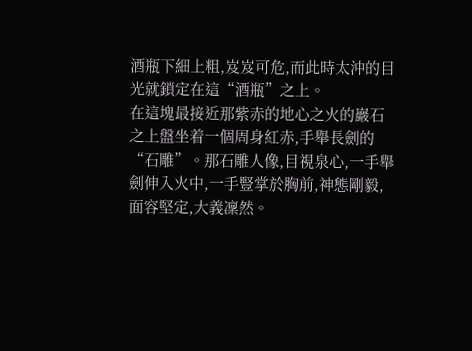酒瓶下細上粗,岌岌可危,而此時太沖的目光就鎖定在這“酒瓶”之上。
在這塊最接近那紫赤的地心之火的巖石之上盤坐着一個周身紅赤,手舉長劍的“石雕”。那石雕人像,目視泉心,一手舉劍伸入火中,一手豎掌於胸前,神態剛毅,面容堅定,大義凜然。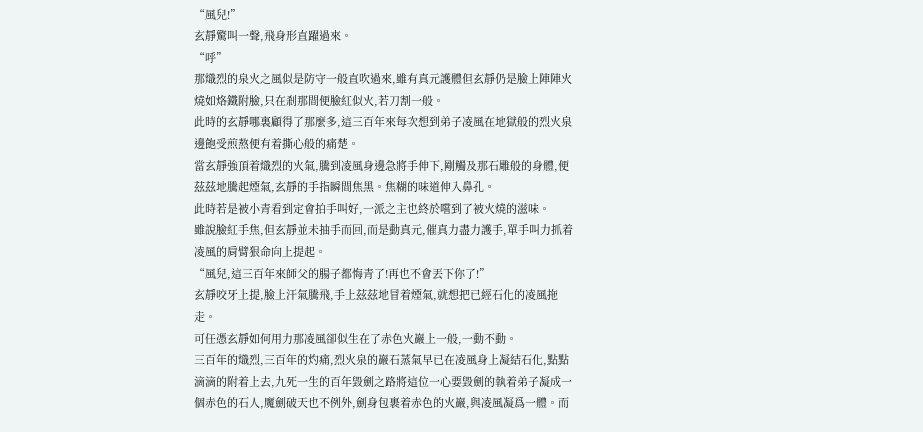“風兒!”
玄靜驚叫一聲,飛身形直躍過來。
“呼”
那熾烈的泉火之風似是防守一般直吹過來,雖有真元護體但玄靜仍是臉上陣陣火燒如烙鐵附臉,只在剎那間便臉紅似火,若刀割一般。
此時的玄靜哪裏顧得了那麼多,這三百年來每次想到弟子凌風在地獄般的烈火泉邊飽受煎熬便有着撕心般的痛楚。
當玄靜強頂着熾烈的火氣,騰到凌風身邊急將手伸下,剛觸及那石雕般的身體,便茲茲地騰起煙氣,玄靜的手指瞬間焦黑。焦糊的味道伸入鼻孔。
此時若是被小青看到定會拍手叫好,一派之主也終於嚐到了被火燒的滋味。
雖說臉紅手焦,但玄靜並未抽手而回,而是動真元,催真力盡力護手,單手叫力抓着凌風的肩臂狠命向上提起。
“風兒,這三百年來師父的腸子都悔青了!再也不會丟下你了!”
玄靜咬牙上提,臉上汗氣騰飛,手上茲茲地冒着煙氣,就想把已經石化的凌風拖走。
可任憑玄靜如何用力那凌風卻似生在了赤色火巖上一般,一動不動。
三百年的熾烈,三百年的灼痛,烈火泉的巖石蒸氣早已在凌風身上凝結石化,點點滴滴的附着上去,九死一生的百年毀劍之路將這位一心要毀劍的執着弟子凝成一個赤色的石人,魔劍破天也不例外,劍身包裹着赤色的火巖,與凌風凝爲一體。而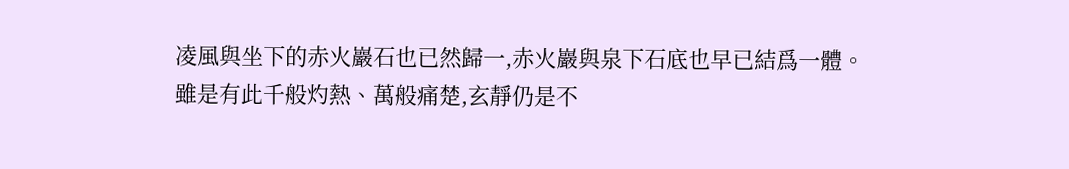凌風與坐下的赤火巖石也已然歸一,赤火巖與泉下石底也早已結爲一體。
雖是有此千般灼熱、萬般痛楚,玄靜仍是不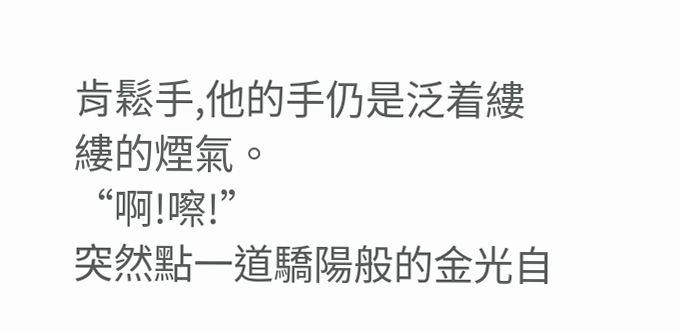肯鬆手,他的手仍是泛着縷縷的煙氣。
“啊!嚓!”
突然點一道驕陽般的金光自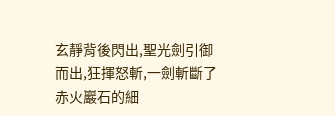玄靜背後閃出,聖光劍引御而出,狂揮怒斬,一劍斬斷了赤火巖石的細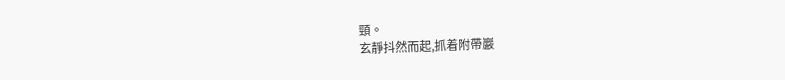頸。
玄靜抖然而起,抓着附帶巖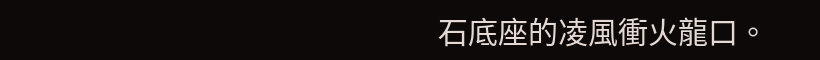石底座的凌風衝火龍口。